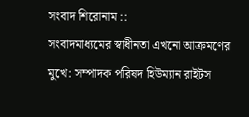সংবাদ শিরোনাম ::
সংবাদমাধ্যমের স্বাধীনতা এখনো আক্রমণের মুখে: সম্পাদক পরিষদ হিউম্যান রাইটস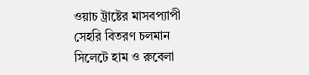ওয়াচ ট্রাষ্টের মাসবপ্যাপী সেহরি বিতরণ চলমান সিলেটে হাম ও রুবেলা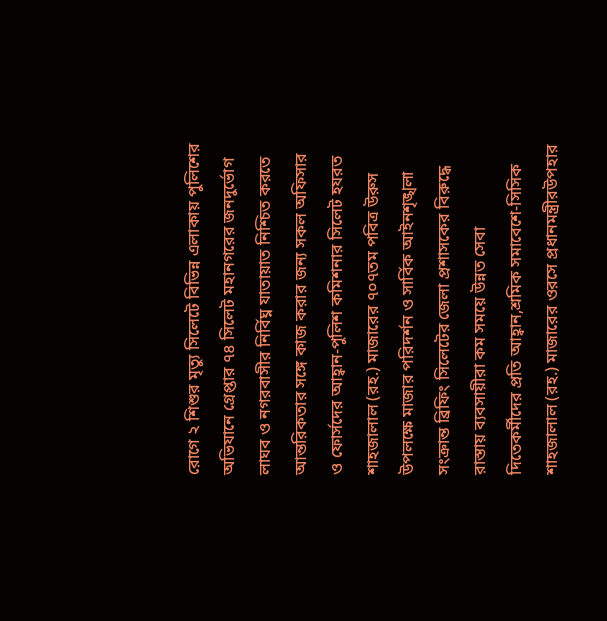রোগে ২ শিশুর মৃত্যু সিলেটে বিভিন্ন এলাকায় পুলিশের অভিযানে গ্রেপ্তার ৭৪ সিলেট মহানগরের জনদুর্ভোগ লাঘব ও নগরবাসীর নির্বিঘ্ন যাতায়াত নিশ্চিত করতে আন্তরিকতার সঙ্গে কাজ করার জন্য সকল অফিসার ও ফোর্সদের আহ্বান-পুলিশ কমিশনার সিলেট হযরত শাহজালাল (রহ.) মাজারের ৭০৭তম পবিত্র উরুস উপলক্ষে মাজার পরিদর্শন ও সার্বিক আইনশৃঙ্খলা সংক্রান্ত ব্রিফিং সিলেটের জেলা প্রশাসকের বিরুদ্ধে রাস্তায় ব্যবসায়ীরা কম সময়ে উন্নত সেবা দিতেকর্মীদের প্রতি আহ্বান,শ্রমিক সমাবেশে-সিসিক শাহজালাল (রহ.) মাজারের ওরসে প্রধানমন্ত্রীরউপহার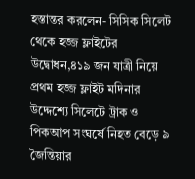হস্তান্তর করলেন- সিসিক সিলেট থেকে হজ্জ ফ্লাইটের উদ্বোধন,৪১৯ জন যাত্রী নিয়ে প্রথম হজ্জ ফ্লাইট মদিনার উদ্দেশ্যে সিলেটে ট্রাক ও পিকআপ সংঘর্ষে নিহত বেড়ে ৯ জৈন্তিয়ার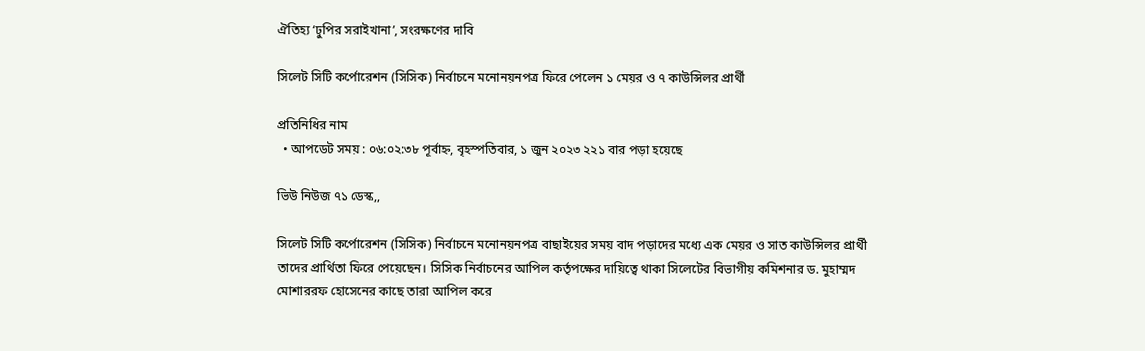ঐতিহ্য ‘ঢুপির সরাইখানা’, সংরক্ষণের দাবি

সিলেট সিটি কর্পোরেশন (সিসিক) নির্বাচনে মনোনয়নপত্র ফিরে পেলেন ১ মেয়র ও ৭ কাউন্সিলর প্রার্থী

প্রতিনিধির নাম
  • আপডেট সময় : ০৬:০২:৩৮ পূর্বাহ্ন, বৃহস্পতিবার, ১ জুন ২০২৩ ২২১ বার পড়া হয়েছে

ভিউ নিউজ ৭১ ডেস্ক,,

সিলেট সিটি কর্পোরেশন (সিসিক) নির্বাচনে মনোনয়নপত্র বাছাইয়ের সময় বাদ পড়াদের মধ্যে এক মেয়র ও সাত কাউন্সিলর প্রার্থী তাদের প্রার্থিতা ফিরে পেয়েছেন। সিসিক নির্বাচনের আপিল কর্তৃপক্ষের দায়িত্বে থাকা সিলেটের বিভাগীয় কমিশনার ড. মুহাম্মদ মোশাররফ হোসেনের কাছে তারা আপিল করে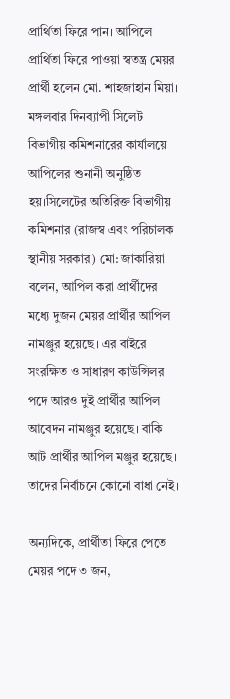প্রার্থিতা ফিরে পান। আপিলে প্রার্থিতা ফিরে পাওয়া স্বতন্ত্র মেয়র প্রার্থী হলেন মো. শাহজাহান মিয়া। মঙ্গলবার দিনব্যাপী সিলেট বিভাগীয় কমিশনারের কার্যালয়ে আপিলের শুনানী অনুষ্ঠিত হয়।সিলেটের অতিরিক্ত বিভাগীয় কমিশনার (রাজস্ব এবং পরিচালক স্থানীয় সরকার) মো: জাকারিয়া বলেন, আপিল করা প্রার্থীদের মধ্যে দুজন মেয়র প্রার্থীর আপিল নামঞ্জুর হয়েছে। এর বাইরে সংরক্ষিত ও সাধারণ কাউন্সিলর পদে আরও দুই প্রার্থীর আপিল আবেদন নামঞ্জুর হয়েছে। বাকি আট প্রার্থীর আপিল মঞ্জুর হয়েছে। তাদের নির্বাচনে কোনো বাধা নেই।

অন্যদিকে, প্রার্থীতা ফিরে পেতে মেয়র পদে ৩ জন,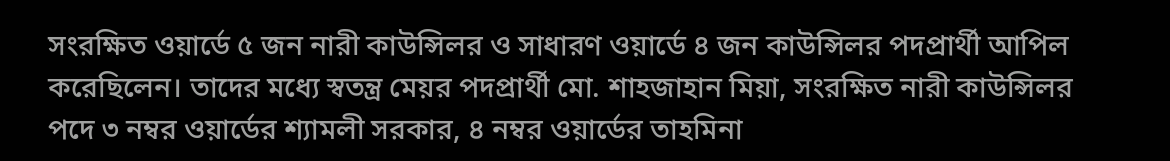সংরক্ষিত ওয়ার্ডে ৫ জন নারী কাউন্সিলর ও সাধারণ ওয়ার্ডে ৪ জন কাউন্সিলর পদপ্রার্থী আপিল করেছিলেন। তাদের মধ্যে স্বতন্ত্র মেয়র পদপ্রার্থী মো. শাহজাহান মিয়া, সংরক্ষিত নারী কাউন্সিলর পদে ৩ নম্বর ওয়ার্ডের শ্যামলী সরকার, ৪ নম্বর ওয়ার্ডের তাহমিনা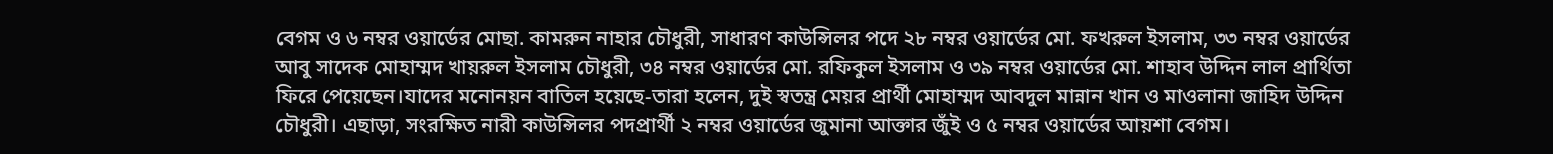বেগম ও ৬ নম্বর ওয়ার্ডের মোছা. কামরুন নাহার চৌধুরী, সাধারণ কাউন্সিলর পদে ২৮ নম্বর ওয়ার্ডের মো. ফখরুল ইসলাম, ৩৩ নম্বর ওয়ার্ডের আবু সাদেক মোহাম্মদ খায়রুল ইসলাম চৌধুরী, ৩৪ নম্বর ওয়ার্ডের মো. রফিকুল ইসলাম ও ৩৯ নম্বর ওয়ার্ডের মো. শাহাব উদ্দিন লাল প্রার্থিতা ফিরে পেয়েছেন।যাদের মনোনয়ন বাতিল হয়েছে-তারা হলেন, দুই স্বতন্ত্র মেয়র প্রার্থী মোহাম্মদ আবদুল মান্নান খান ও মাওলানা জাহিদ উদ্দিন চৌধুরী। এছাড়া, সংরক্ষিত নারী কাউন্সিলর পদপ্রার্থী ২ নম্বর ওয়ার্ডের জুমানা আক্তার জুঁই ও ৫ নম্বর ওয়ার্ডের আয়শা বেগম।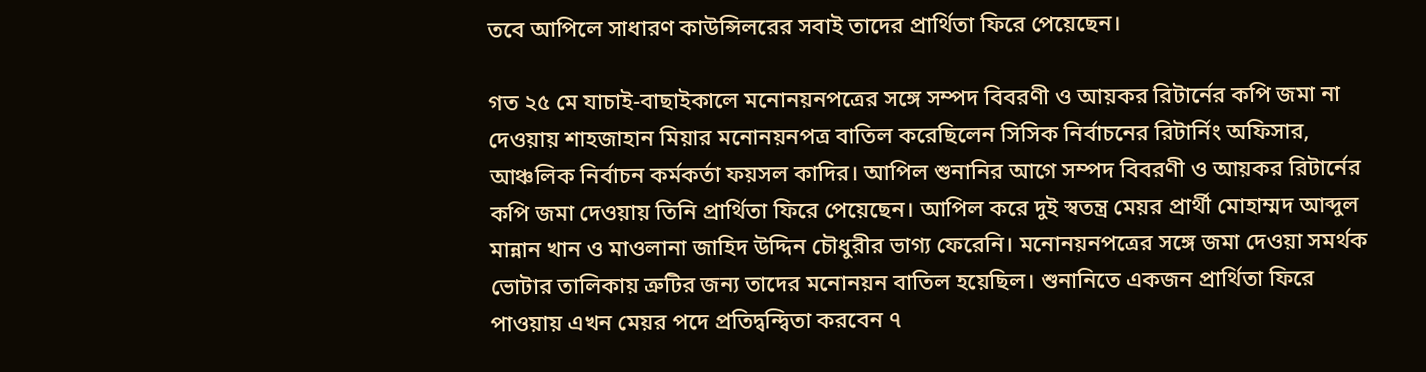তবে আপিলে সাধারণ কাউন্সিলরের সবাই তাদের প্রার্থিতা ফিরে পেয়েছেন।

গত ২৫ মে যাচাই-বাছাইকালে মনোনয়নপত্রের সঙ্গে সম্পদ বিবরণী ও আয়কর রিটার্নের কপি জমা না দেওয়ায় শাহজাহান মিয়ার মনোনয়নপত্র বাতিল করেছিলেন সিসিক নির্বাচনের রিটার্নিং অফিসার, আঞ্চলিক নির্বাচন কর্মকর্তা ফয়সল কাদির। আপিল শুনানির আগে সম্পদ বিবরণী ও আয়কর রিটার্নের কপি জমা দেওয়ায় তিনি প্রার্থিতা ফিরে পেয়েছেন। আপিল করে দুই স্বতন্ত্র মেয়র প্রার্থী মোহাম্মদ আব্দুল মান্নান খান ও মাওলানা জাহিদ উদ্দিন চৌধুরীর ভাগ্য ফেরেনি। মনোনয়নপত্রের সঙ্গে জমা দেওয়া সমর্থক ভোটার তালিকায় ত্রুটির জন্য তাদের মনোনয়ন বাতিল হয়েছিল। শুনানিতে একজন প্রার্থিতা ফিরে পাওয়ায় এখন মেয়র পদে প্রতিদ্বন্দ্বিতা করবেন ৭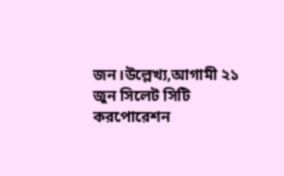জন।উল্লেখ্য,আগামী ২১ জুন সিলেট সিটি করপোরেশন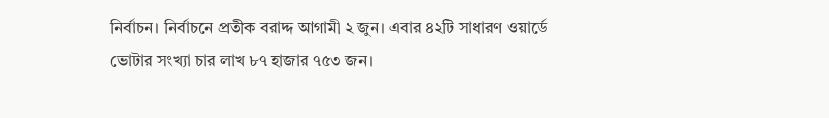নির্বাচন। নির্বাচনে প্রতীক বরাদ্দ আগামী ২ জুন। এবার ৪২টি সাধারণ ওয়ার্ডে ভোটার সংখ্যা চার লাখ ৮৭ হাজার ৭৫৩ জন।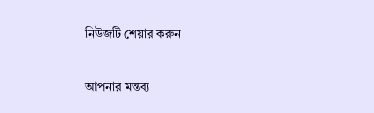নিউজটি শেয়ার করুন

আপনার মন্তব্য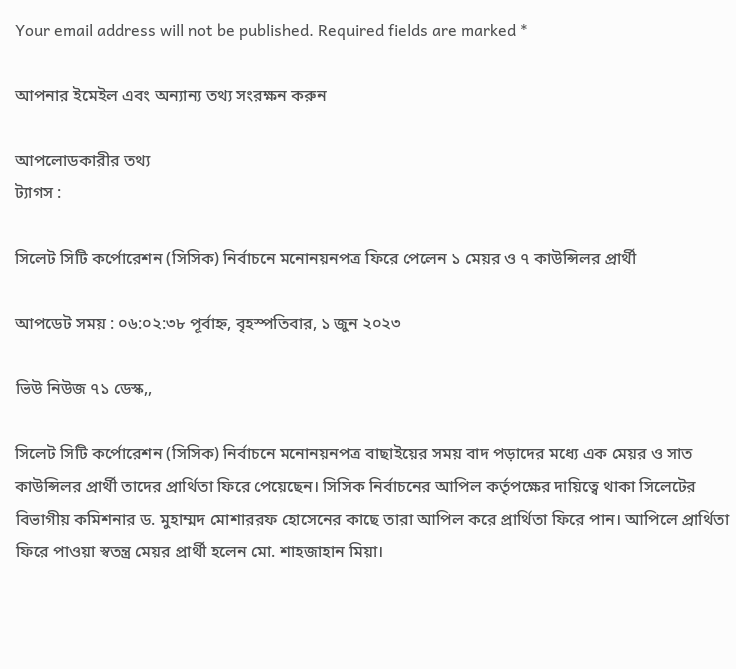Your email address will not be published. Required fields are marked *

আপনার ইমেইল এবং অন্যান্য তথ্য সংরক্ষন করুন

আপলোডকারীর তথ্য
ট্যাগস :

সিলেট সিটি কর্পোরেশন (সিসিক) নির্বাচনে মনোনয়নপত্র ফিরে পেলেন ১ মেয়র ও ৭ কাউন্সিলর প্রার্থী

আপডেট সময় : ০৬:০২:৩৮ পূর্বাহ্ন, বৃহস্পতিবার, ১ জুন ২০২৩

ভিউ নিউজ ৭১ ডেস্ক,,

সিলেট সিটি কর্পোরেশন (সিসিক) নির্বাচনে মনোনয়নপত্র বাছাইয়ের সময় বাদ পড়াদের মধ্যে এক মেয়র ও সাত কাউন্সিলর প্রার্থী তাদের প্রার্থিতা ফিরে পেয়েছেন। সিসিক নির্বাচনের আপিল কর্তৃপক্ষের দায়িত্বে থাকা সিলেটের বিভাগীয় কমিশনার ড. মুহাম্মদ মোশাররফ হোসেনের কাছে তারা আপিল করে প্রার্থিতা ফিরে পান। আপিলে প্রার্থিতা ফিরে পাওয়া স্বতন্ত্র মেয়র প্রার্থী হলেন মো. শাহজাহান মিয়া।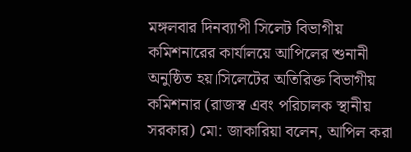মঙ্গলবার দিনব্যাপী সিলেট বিভাগীয় কমিশনারের কার্যালয়ে আপিলের শুনানী অনুষ্ঠিত হয়।সিলেটের অতিরিক্ত বিভাগীয় কমিশনার (রাজস্ব এবং পরিচালক স্থানীয় সরকার) মো: জাকারিয়া বলেন, আপিল করা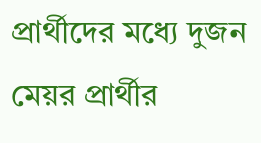প্রার্থীদের মধ্যে দুজন মেয়র প্রার্থীর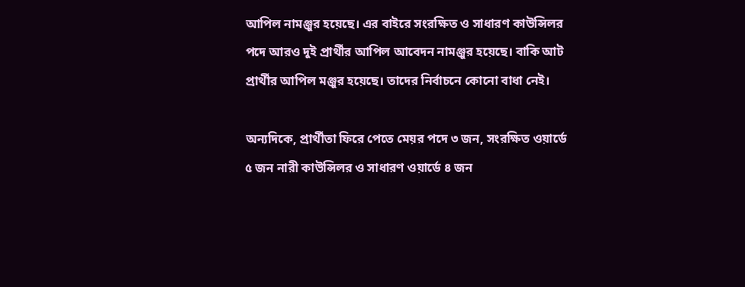আপিল নামঞ্জুর হয়েছে। এর বাইরে সংরক্ষিত ও সাধারণ কাউন্সিলর পদে আরও দুই প্রার্থীর আপিল আবেদন নামঞ্জুর হয়েছে। বাকি আট প্রার্থীর আপিল মঞ্জুর হয়েছে। তাদের নির্বাচনে কোনো বাধা নেই।

অন্যদিকে, প্রার্থীতা ফিরে পেতে মেয়র পদে ৩ জন, সংরক্ষিত ওয়ার্ডে ৫ জন নারী কাউন্সিলর ও সাধারণ ওয়ার্ডে ৪ জন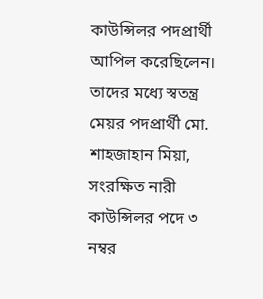কাউন্সিলর পদপ্রার্থী আপিল করেছিলেন। তাদের মধ্যে স্বতন্ত্র মেয়র পদপ্রার্থী মো. শাহজাহান মিয়া, সংরক্ষিত নারী কাউন্সিলর পদে ৩ নম্বর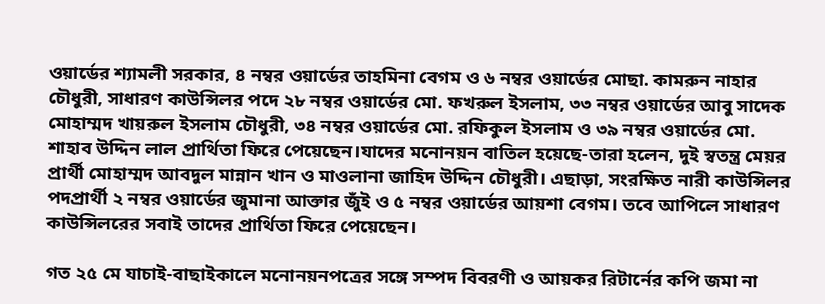ওয়ার্ডের শ্যামলী সরকার, ৪ নম্বর ওয়ার্ডের তাহমিনা বেগম ও ৬ নম্বর ওয়ার্ডের মোছা. কামরুন নাহার চৌধুরী, সাধারণ কাউন্সিলর পদে ২৮ নম্বর ওয়ার্ডের মো. ফখরুল ইসলাম, ৩৩ নম্বর ওয়ার্ডের আবু সাদেক মোহাম্মদ খায়রুল ইসলাম চৌধুরী, ৩৪ নম্বর ওয়ার্ডের মো. রফিকুল ইসলাম ও ৩৯ নম্বর ওয়ার্ডের মো. শাহাব উদ্দিন লাল প্রার্থিতা ফিরে পেয়েছেন।যাদের মনোনয়ন বাতিল হয়েছে-তারা হলেন, দুই স্বতন্ত্র মেয়র প্রার্থী মোহাম্মদ আবদুল মান্নান খান ও মাওলানা জাহিদ উদ্দিন চৌধুরী। এছাড়া, সংরক্ষিত নারী কাউন্সিলর পদপ্রার্থী ২ নম্বর ওয়ার্ডের জুমানা আক্তার জুঁই ও ৫ নম্বর ওয়ার্ডের আয়শা বেগম। তবে আপিলে সাধারণ কাউন্সিলরের সবাই তাদের প্রার্থিতা ফিরে পেয়েছেন।

গত ২৫ মে যাচাই-বাছাইকালে মনোনয়নপত্রের সঙ্গে সম্পদ বিবরণী ও আয়কর রিটার্নের কপি জমা না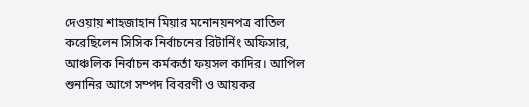দেওয়ায় শাহজাহান মিয়ার মনোনয়নপত্র বাতিল করেছিলেন সিসিক নির্বাচনের রিটার্নিং অফিসার, আঞ্চলিক নির্বাচন কর্মকর্তা ফয়সল কাদির। আপিল শুনানির আগে সম্পদ বিবরণী ও আয়কর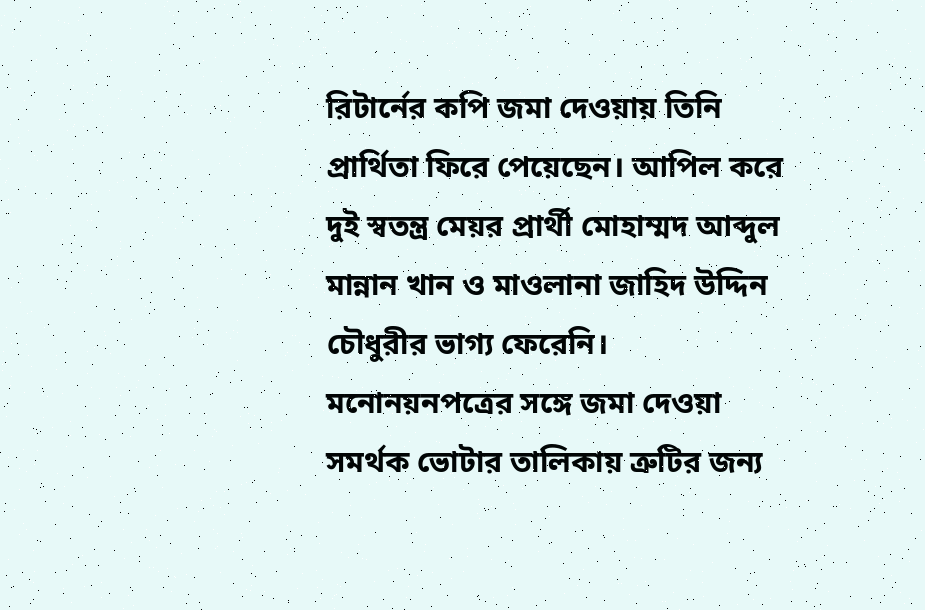রিটার্নের কপি জমা দেওয়ায় তিনি প্রার্থিতা ফিরে পেয়েছেন। আপিল করে দুই স্বতন্ত্র মেয়র প্রার্থী মোহাম্মদ আব্দুল মান্নান খান ও মাওলানা জাহিদ উদ্দিন চৌধুরীর ভাগ্য ফেরেনি। মনোনয়নপত্রের সঙ্গে জমা দেওয়া সমর্থক ভোটার তালিকায় ত্রুটির জন্য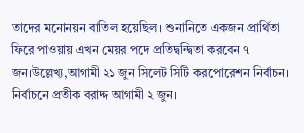তাদের মনোনয়ন বাতিল হয়েছিল। শুনানিতে একজন প্রার্থিতা ফিরে পাওয়ায় এখন মেয়র পদে প্রতিদ্বন্দ্বিতা করবেন ৭ জন।উল্লেখ্য,আগামী ২১ জুন সিলেট সিটি করপোরেশন নির্বাচন। নির্বাচনে প্রতীক বরাদ্দ আগামী ২ জুন।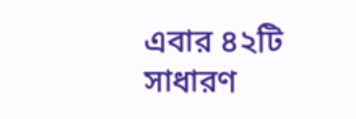এবার ৪২টি সাধারণ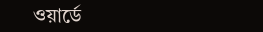ওয়ার্ডে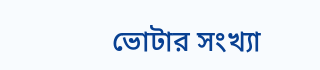ভোটার সংখ্যা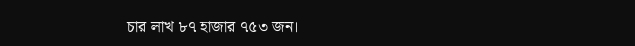চার লাখ ৮৭ হাজার ৭৫৩ জন।